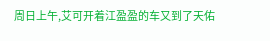周日上午,艾可开着江盈盈的车又到了天佑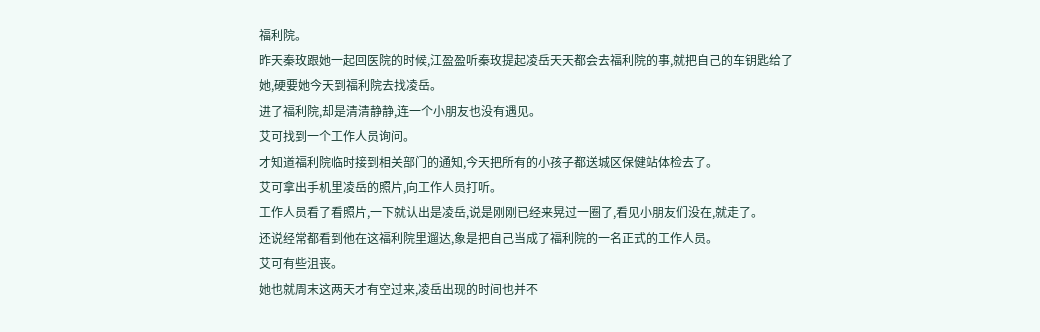福利院。
昨天秦玫跟她一起回医院的时候,江盈盈听秦玫提起凌岳天天都会去福利院的事,就把自己的车钥匙给了她,硬要她今天到福利院去找凌岳。
进了福利院,却是清清静静,连一个小朋友也没有遇见。
艾可找到一个工作人员询问。
才知道福利院临时接到相关部门的通知,今天把所有的小孩子都送城区保健站体检去了。
艾可拿出手机里凌岳的照片,向工作人员打听。
工作人员看了看照片,一下就认出是凌岳,说是刚刚已经来晃过一圈了,看见小朋友们没在,就走了。
还说经常都看到他在这福利院里遛达,象是把自己当成了福利院的一名正式的工作人员。
艾可有些沮丧。
她也就周末这两天才有空过来,凌岳出现的时间也并不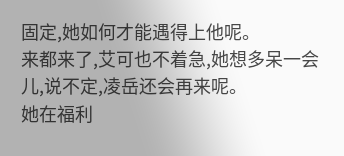固定,她如何才能遇得上他呢。
来都来了,艾可也不着急,她想多呆一会儿,说不定,凌岳还会再来呢。
她在福利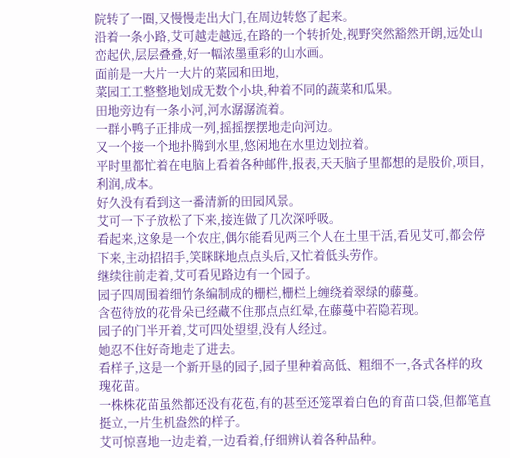院转了一圈,又慢慢走出大门,在周边转悠了起来。
沿着一条小路,艾可越走越远,在路的一个转折处,视野突然豁然开朗,远处山峦起伏,层层叠叠,好一幅浓墨重彩的山水画。
面前是一大片一大片的菜园和田地,
菜园工工整整地划成无数个小块,种着不同的蔬菜和瓜果。
田地旁边有一条小河,河水潺潺流着。
一群小鸭子正排成一列,摇摇摆摆地走向河边。
又一个接一个地扑腾到水里,悠闲地在水里边划拉着。
平时里都忙着在电脑上看着各种邮件,报表,天天脑子里都想的是股价,项目,利润,成本。
好久没有看到这一番清新的田园风景。
艾可一下子放松了下来,接连做了几次深呼吸。
看起来,这象是一个农庄,偶尔能看见两三个人在土里干活,看见艾可,都会停下来,主动招招手,笑眯眯地点点头后,又忙着低头劳作。
继续往前走着,艾可看见路边有一个园子。
园子四周围着细竹条编制成的栅栏,栅栏上缠绕着翠绿的藤蔓。
含苞待放的花骨朵已经藏不住那点点红晕,在藤蔓中若隐若现。
园子的门半开着,艾可四处望望,没有人经过。
她忍不住好奇地走了进去。
看样子,这是一个新开垦的园子,园子里种着高低、粗细不一,各式各样的玫瑰花苗。
一株株花苗虽然都还没有花苞,有的甚至还笼罩着白色的育苗口袋,但都笔直挺立,一片生机盎然的样子。
艾可惊喜地一边走着,一边看着,仔细辨认着各种品种。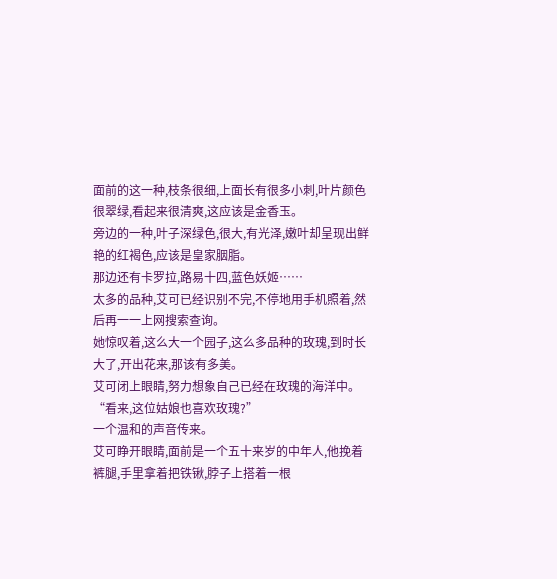面前的这一种,枝条很细,上面长有很多小刺,叶片颜色很翠绿,看起来很清爽,这应该是金香玉。
旁边的一种,叶子深绿色,很大,有光泽,嫩叶却呈现出鲜艳的红褐色,应该是皇家胭脂。
那边还有卡罗拉,路易十四,蓝色妖姬……
太多的品种,艾可已经识别不完,不停地用手机照着,然后再一一上网搜索查询。
她惊叹着,这么大一个园子,这么多品种的玫瑰,到时长大了,开出花来,那该有多美。
艾可闭上眼睛,努力想象自己已经在玫瑰的海洋中。
“看来,这位姑娘也喜欢玫瑰?”
一个温和的声音传来。
艾可睁开眼睛,面前是一个五十来岁的中年人,他挽着裤腿,手里拿着把铁锹,脖子上搭着一根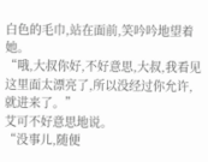白色的毛巾,站在面前,笑吟吟地望着她。
“哦,大叔你好,不好意思,大叔,我看见这里面太漂亮了,所以没经过你允许,就进来了。”
艾可不好意思地说。
“没事儿,随便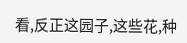看,反正这园子,这些花,种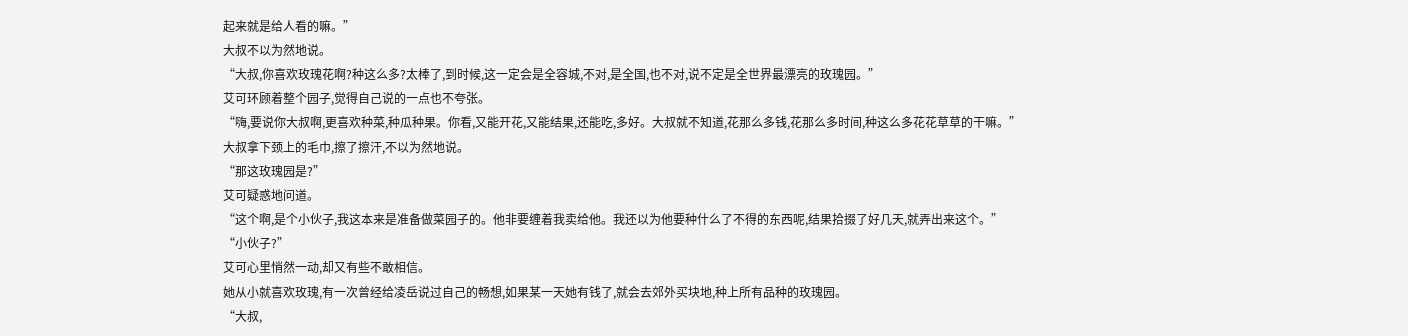起来就是给人看的嘛。”
大叔不以为然地说。
“大叔,你喜欢玫瑰花啊?种这么多?太棒了,到时候,这一定会是全容城,不对,是全国,也不对,说不定是全世界最漂亮的玫瑰园。”
艾可环顾着整个园子,觉得自己说的一点也不夸张。
“嗨,要说你大叔啊,更喜欢种菜,种瓜种果。你看,又能开花,又能结果,还能吃,多好。大叔就不知道,花那么多钱,花那么多时间,种这么多花花草草的干嘛。”
大叔拿下颈上的毛巾,擦了擦汗,不以为然地说。
“那这玫瑰园是?”
艾可疑惑地问道。
“这个啊,是个小伙子,我这本来是准备做菜园子的。他非要缠着我卖给他。我还以为他要种什么了不得的东西呢,结果拾掇了好几天,就弄出来这个。”
“小伙子?”
艾可心里悄然一动,却又有些不敢相信。
她从小就喜欢玫瑰,有一次曾经给凌岳说过自己的畅想,如果某一天她有钱了,就会去郊外买块地,种上所有品种的玫瑰园。
“大叔,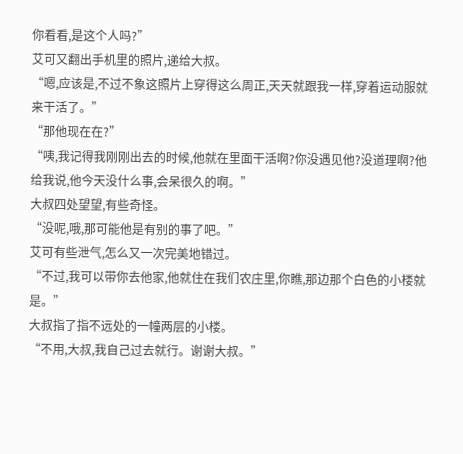你看看,是这个人吗?”
艾可又翻出手机里的照片,递给大叔。
“嗯,应该是,不过不象这照片上穿得这么周正,天天就跟我一样,穿着运动服就来干活了。”
“那他现在在?”
“咦,我记得我刚刚出去的时候,他就在里面干活啊?你没遇见他?没道理啊?他给我说,他今天没什么事,会呆很久的啊。”
大叔四处望望,有些奇怪。
“没呢,哦,那可能他是有别的事了吧。”
艾可有些泄气,怎么又一次完美地错过。
“不过,我可以带你去他家,他就住在我们农庄里,你瞧,那边那个白色的小楼就是。”
大叔指了指不远处的一幢两层的小楼。
“不用,大叔,我自己过去就行。谢谢大叔。”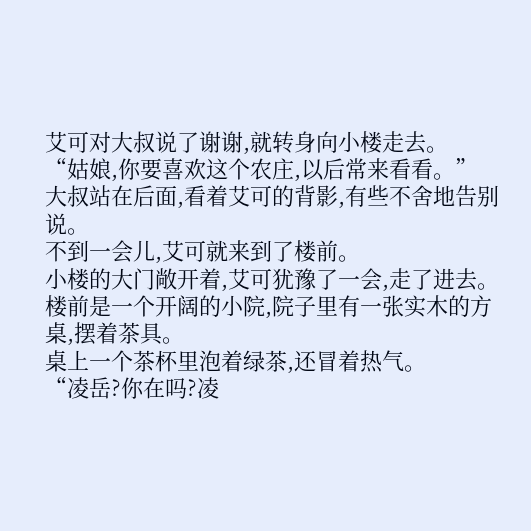艾可对大叔说了谢谢,就转身向小楼走去。
“姑娘,你要喜欢这个农庄,以后常来看看。”
大叔站在后面,看着艾可的背影,有些不舍地告别说。
不到一会儿,艾可就来到了楼前。
小楼的大门敞开着,艾可犹豫了一会,走了进去。
楼前是一个开阔的小院,院子里有一张实木的方桌,摆着茶具。
桌上一个茶杯里泡着绿茶,还冒着热气。
“凌岳?你在吗?凌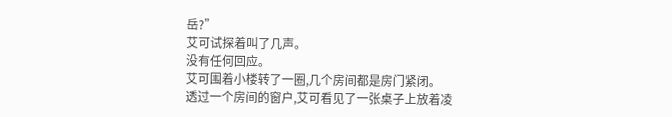岳?”
艾可试探着叫了几声。
没有任何回应。
艾可围着小楼转了一圈,几个房间都是房门紧闭。
透过一个房间的窗户,艾可看见了一张桌子上放着凌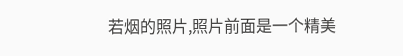若烟的照片,照片前面是一个精美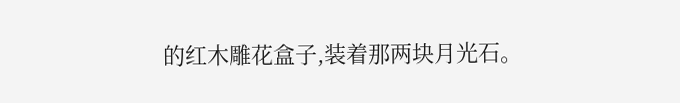的红木雕花盒子,装着那两块月光石。